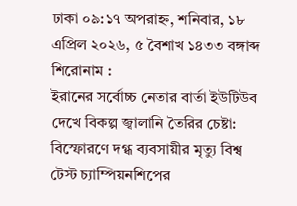ঢাকা ০৯:১৭ অপরাহ্ন, শনিবার, ১৮ এপ্রিল ২০২৬, ৫ বৈশাখ ১৪৩৩ বঙ্গাব্দ
শিরোনাম :
ইরানের সর্বোচ্চ নেতার বার্তা ইউটিউব দেখে বিকল্প জ্বালানি তৈরির চেষ্টা: বিস্ফোরণে দগ্ধ ব্যবসায়ীর মৃত্যু বিশ্ব টেস্ট চ্যাম্পিয়নশিপের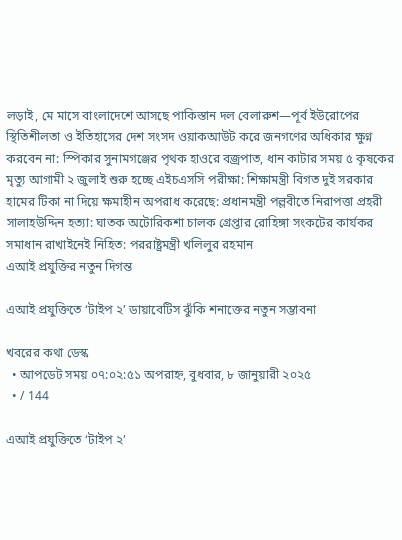লড়াই, মে মাসে বাংলাদেশে আসছে পাকিস্তান দল বেলারুশ—পূর্ব ইউরোপের স্থিতিশীলতা ও ইতিহাসের দেশ সংসদ ওয়াকআউট করে জনগণের অধিকার ক্ষুণ্ন করবেন না: স্পিকার সুনামগঞ্জের পৃথক হাওরে বজ্রপাত, ধান কাটার সময় ৫ কৃষকের মৃত্যু আগামী ২ জুলাই শুরু হচ্ছে এইচএসসি পরীক্ষা: শিক্ষামন্ত্রী বিগত দুই সরকার হামের টিকা না দিয়ে ক্ষমাহীন অপরাধ করেছে: প্রধানমন্ত্রী পল্লবীতে নিরাপত্তা প্রহরী সালাহউদ্দিন হত্যা: ঘাতক অটোরিকশা চালক গ্রেপ্তার রোহিঙ্গা সংকটের কার্যকর সমাধান রাখাইনেই নিহিত: পররাষ্ট্রমন্ত্রী খলিলুর রহমান
এআই প্রযুক্তির নতুন দিগন্ত

এআই প্রযুক্তিতে ‘টাইপ ২’ ডায়াবেটিস ঝুঁকি শনাক্তের নতুন সম্ভাবনা

খবরের কথা ডেস্ক
  • আপডেট সময় ০৭:০২:৫১ অপরাহ্ন, বুধবার, ৮ জানুয়ারী ২০২৫
  • / 144

এআই প্রযুক্তিতে ‘টাইপ ২’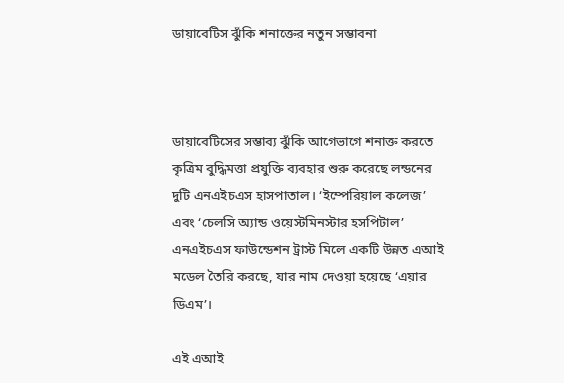ডায়াবেটিস ঝুঁকি শনাক্তের নতুন সম্ভাবনা



ডায়াবেটিসের সম্ভাব্য ঝুঁকি আগেভাগে শনাক্ত করতে কৃত্রিম বুদ্ধিমত্তা প্রযুক্তি ব্যবহার শুরু করেছে লন্ডনের দুটি এনএইচএস হাসপাতাল। ‘ইম্পেরিয়াল কলেজ’ এবং ‘চেলসি অ্যান্ড ওয়েস্টমিনস্টার হসপিটাল’ এনএইচএস ফাউন্ডেশন ট্রাস্ট মিলে একটি উন্নত এআই মডেল তৈরি করছে, যার নাম দেওয়া হয়েছে ‘এয়ার ডিএম’।

এই এআই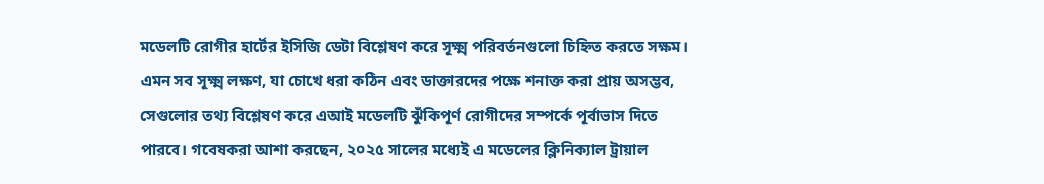মডেলটি রোগীর হার্টের ইসিজি ডেটা বিশ্লেষণ করে সূক্ষ্ম পরিবর্তনগুলো চিহ্নিত করতে সক্ষম। এমন সব সূক্ষ্ম লক্ষণ, যা চোখে ধরা কঠিন এবং ডাক্তারদের পক্ষে শনাক্ত করা প্রায় অসম্ভব, সেগুলোর তথ্য বিশ্লেষণ করে এআই মডেলটি ঝুঁকিপূর্ণ রোগীদের সম্পর্কে পূর্বাভাস দিতে পারবে। গবেষকরা আশা করছেন, ২০২৫ সালের মধ্যেই এ মডেলের ক্লিনিক্যাল ট্রায়াল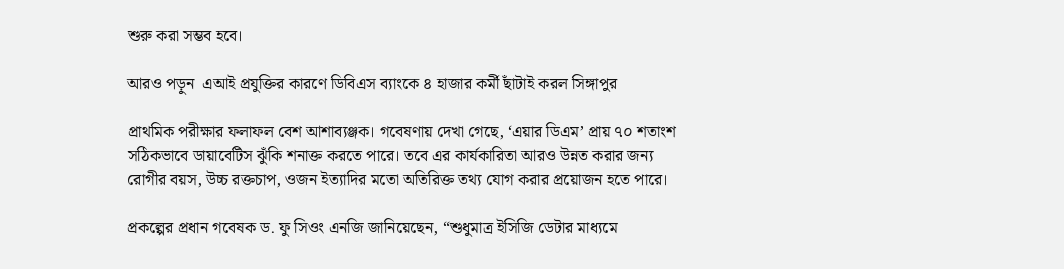শুরু করা সম্ভব হবে।

আরও পড়ুন  এআই প্রযুক্তির কারণে ডিবিএস ব্যাংকে ৪ হাজার কর্মী ছাঁটাই করল সিঙ্গাপুর

প্রাথমিক পরীক্ষার ফলাফল বেশ আশাব্যঞ্জক। গবেষণায় দেখা গেছে, ‘এয়ার ডিএম’ প্রায় ৭০ শতাংশ সঠিকভাবে ডায়াবেটিস ঝুঁকি শনাক্ত করতে পারে। তবে এর কার্যকারিতা আরও উন্নত করার জন্য রোগীর বয়স, উচ্চ রক্তচাপ, ওজন ইত্যাদির মতো অতিরিক্ত তথ্য যোগ করার প্রয়োজন হতে পারে।

প্রকল্পের প্রধান গবেষক ড. ফু সিওং এনজি জানিয়েছেন, “শুধুমাত্র ইসিজি ডেটার মাধ্যমে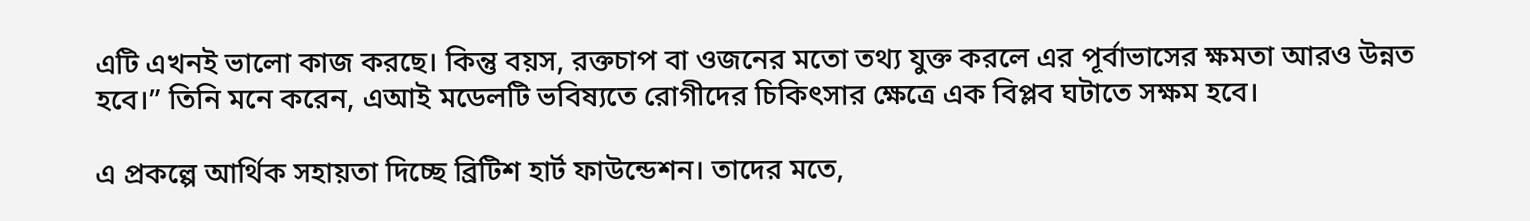এটি এখনই ভালো কাজ করছে। কিন্তু বয়স, রক্তচাপ বা ওজনের মতো তথ্য যুক্ত করলে এর পূর্বাভাসের ক্ষমতা আরও উন্নত হবে।” তিনি মনে করেন, এআই মডেলটি ভবিষ্যতে রোগীদের চিকিৎসার ক্ষেত্রে এক বিপ্লব ঘটাতে সক্ষম হবে।

এ প্রকল্পে আর্থিক সহায়তা দিচ্ছে ব্রিটিশ হার্ট ফাউন্ডেশন। তাদের মতে,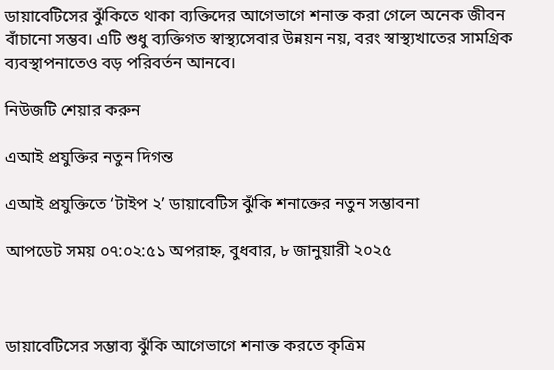ডায়াবেটিসের ঝুঁকিতে থাকা ব্যক্তিদের আগেভাগে শনাক্ত করা গেলে অনেক জীবন বাঁচানো সম্ভব। এটি শুধু ব্যক্তিগত স্বাস্থ্যসেবার উন্নয়ন নয়, বরং স্বাস্থ্যখাতের সামগ্রিক ব্যবস্থাপনাতেও বড় পরিবর্তন আনবে।

নিউজটি শেয়ার করুন

এআই প্রযুক্তির নতুন দিগন্ত

এআই প্রযুক্তিতে ‘টাইপ ২’ ডায়াবেটিস ঝুঁকি শনাক্তের নতুন সম্ভাবনা

আপডেট সময় ০৭:০২:৫১ অপরাহ্ন, বুধবার, ৮ জানুয়ারী ২০২৫



ডায়াবেটিসের সম্ভাব্য ঝুঁকি আগেভাগে শনাক্ত করতে কৃত্রিম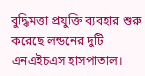বুদ্ধিমত্তা প্রযুক্তি ব্যবহার শুরু করেছে লন্ডনের দুটি এনএইচএস হাসপাতাল।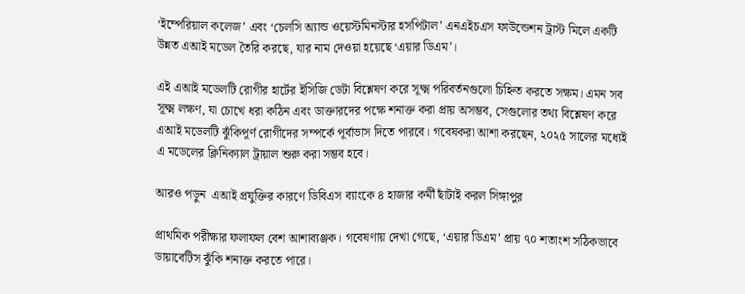‘ইম্পেরিয়াল কলেজ’ এবং ‘চেলসি অ্যান্ড ওয়েস্টমিনস্টার হসপিটাল’ এনএইচএস ফাউন্ডেশন ট্রাস্ট মিলে একটি উন্নত এআই মডেল তৈরি করছে, যার নাম দেওয়া হয়েছে ‘এয়ার ডিএম’।

এই এআই মডেলটি রোগীর হার্টের ইসিজি ডেটা বিশ্লেষণ করে সূক্ষ্ম পরিবর্তনগুলো চিহ্নিত করতে সক্ষম। এমন সব সূক্ষ্ম লক্ষণ, যা চোখে ধরা কঠিন এবং ডাক্তারদের পক্ষে শনাক্ত করা প্রায় অসম্ভব, সেগুলোর তথ্য বিশ্লেষণ করে এআই মডেলটি ঝুঁকিপূর্ণ রোগীদের সম্পর্কে পূর্বাভাস দিতে পারবে। গবেষকরা আশা করছেন, ২০২৫ সালের মধ্যেই এ মডেলের ক্লিনিক্যাল ট্রায়াল শুরু করা সম্ভব হবে।

আরও পড়ুন  এআই প্রযুক্তির কারণে ডিবিএস ব্যাংকে ৪ হাজার কর্মী ছাঁটাই করল সিঙ্গাপুর

প্রাথমিক পরীক্ষার ফলাফল বেশ আশাব্যঞ্জক। গবেষণায় দেখা গেছে, ‘এয়ার ডিএম’ প্রায় ৭০ শতাংশ সঠিকভাবে ডায়াবেটিস ঝুঁকি শনাক্ত করতে পারে।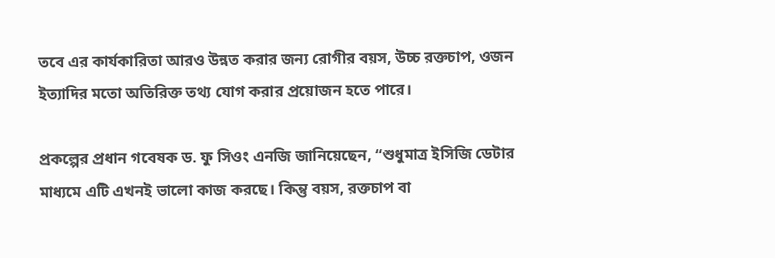তবে এর কার্যকারিতা আরও উন্নত করার জন্য রোগীর বয়স, উচ্চ রক্তচাপ, ওজন ইত্যাদির মতো অতিরিক্ত তথ্য যোগ করার প্রয়োজন হতে পারে।

প্রকল্পের প্রধান গবেষক ড. ফু সিওং এনজি জানিয়েছেন, “শুধুমাত্র ইসিজি ডেটার মাধ্যমে এটি এখনই ভালো কাজ করছে। কিন্তু বয়স, রক্তচাপ বা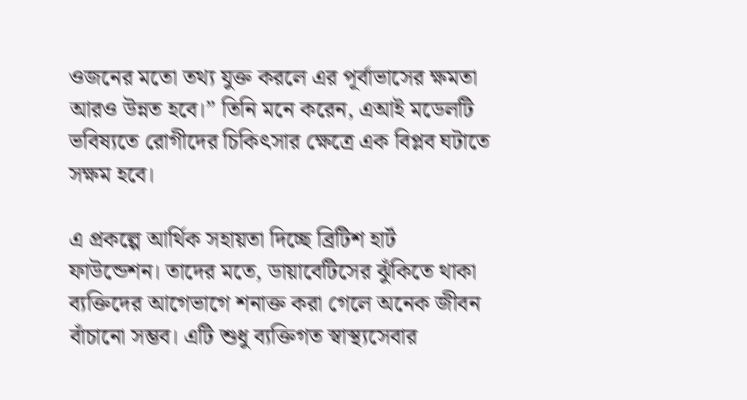ওজনের মতো তথ্য যুক্ত করলে এর পূর্বাভাসের ক্ষমতা আরও উন্নত হবে।” তিনি মনে করেন, এআই মডেলটি ভবিষ্যতে রোগীদের চিকিৎসার ক্ষেত্রে এক বিপ্লব ঘটাতে সক্ষম হবে।

এ প্রকল্পে আর্থিক সহায়তা দিচ্ছে ব্রিটিশ হার্ট ফাউন্ডেশন। তাদের মতে, ডায়াবেটিসের ঝুঁকিতে থাকা ব্যক্তিদের আগেভাগে শনাক্ত করা গেলে অনেক জীবন বাঁচানো সম্ভব। এটি শুধু ব্যক্তিগত স্বাস্থ্যসেবার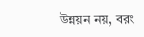উন্নয়ন নয়, বরং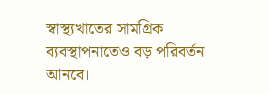স্বাস্থ্যখাতের সামগ্রিক ব্যবস্থাপনাতেও বড় পরিবর্তন আনবে।